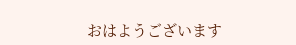おはようございます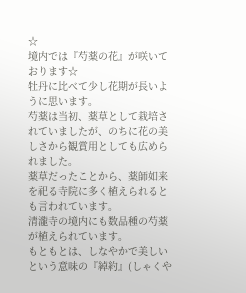☆
境内では『芍薬の花』が咲いております☆
牡丹に比べて少し花期が長いように思います。
芍薬は当初、薬草として栽培されていましたが、のちに花の美しさから観賞用としても広められました。
薬草だったことから、薬師如来を祀る寺院に多く植えられるとも言われています。
清瀧寺の境内にも数品種の芍薬が植えられています。
もともとは、しなやかで美しいという意味の『綽約』(しゃくや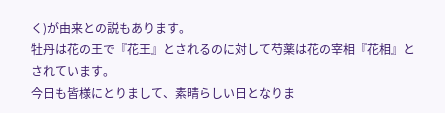く)が由来との説もあります。
牡丹は花の王で『花王』とされるのに対して芍薬は花の宰相『花相』とされています。
今日も皆様にとりまして、素晴らしい日となりま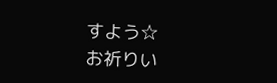すよう☆
お祈りい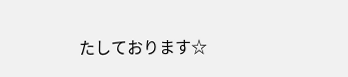たしております☆